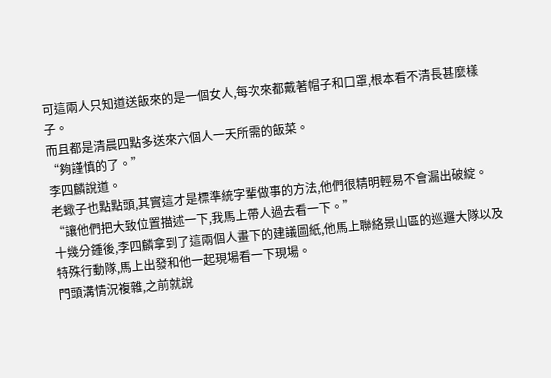可這兩人只知道送飯來的是一個女人,每次來都戴著帽子和口罩,根本看不清長甚麼樣子。
而且都是清晨四點多送來六個人一天所需的飯菜。
“夠謹慎的了。”
李四麟說道。
老蠍子也點點頭,其實這才是標準統字輩做事的方法,他們很精明輕易不會漏出破綻。
“讓他們把大致位置描述一下,我馬上帶人過去看一下。”
十幾分鍾後,李四麟拿到了這兩個人畫下的建議圖紙,他馬上聯絡景山區的巡邏大隊以及特殊行動隊,馬上出發和他一起現場看一下現場。
門頭溝情況複雜,之前就說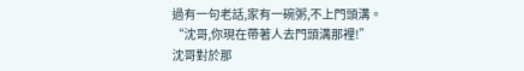過有一句老話,家有一碗粥,不上門頭溝。
“沈哥,你現在帶著人去門頭溝那裡!”
沈哥對於那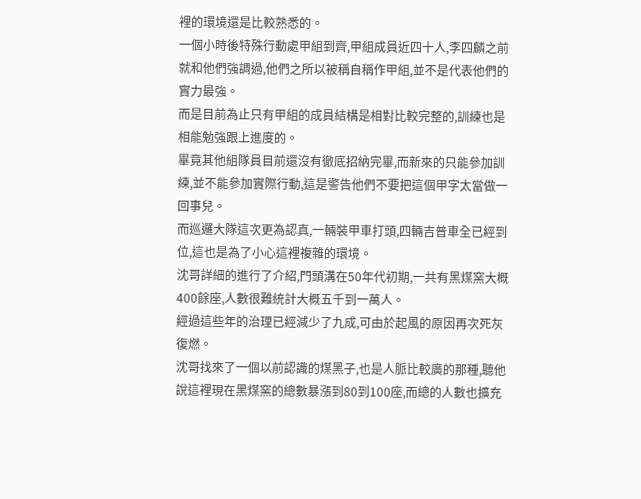裡的環境還是比較熟悉的。
一個小時後特殊行動處甲組到齊,甲組成員近四十人,李四麟之前就和他們強調過,他們之所以被稱自稱作甲組,並不是代表他們的實力最強。
而是目前為止只有甲組的成員結構是相對比較完整的,訓練也是相能勉強跟上進度的。
畢竟其他組隊員目前還沒有徹底招納完畢,而新來的只能參加訓練,並不能參加實際行動,這是警告他們不要把這個甲字太當做一回事兒。
而巡邏大隊這次更為認真,一輛裝甲車打頭,四輛吉普車全已經到位,這也是為了小心這裡複雜的環境。
沈哥詳細的進行了介紹,門頭溝在50年代初期,一共有黑煤窯大概400餘座,人數很難統計大概五千到一萬人。
經過這些年的治理已經減少了九成,可由於起風的原因再次死灰復燃。
沈哥找來了一個以前認識的煤黑子,也是人脈比較廣的那種,聽他說這裡現在黑煤窯的總數暴漲到80到100座,而總的人數也擴充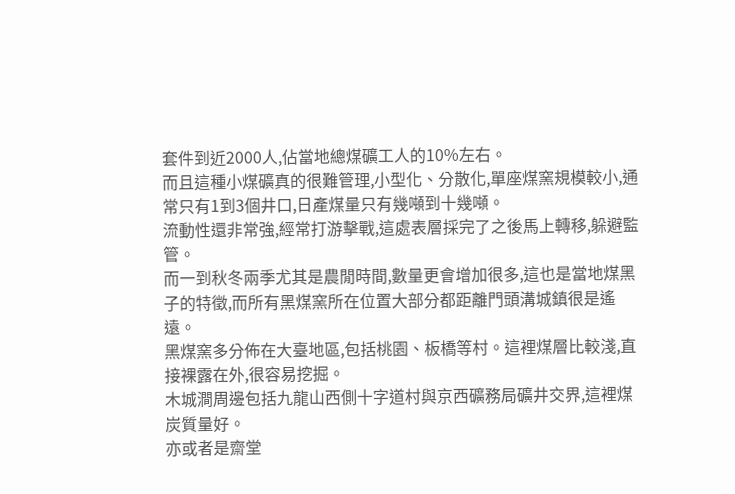套件到近2000人,佔當地總煤礦工人的10%左右。
而且這種小煤礦真的很難管理,小型化、分散化,單座煤窯規模較小,通常只有1到3個井口,日產煤量只有幾噸到十幾噸。
流動性還非常強,經常打游擊戰,這處表層採完了之後馬上轉移,躲避監管。
而一到秋冬兩季尤其是農閒時間,數量更會增加很多,這也是當地煤黑子的特徵,而所有黑煤窯所在位置大部分都距離門頭溝城鎮很是遙遠。
黑煤窯多分佈在大臺地區,包括桃園、板橋等村。這裡煤層比較淺,直接裸露在外,很容易挖掘。
木城澗周邊包括九龍山西側十字道村與京西礦務局礦井交界,這裡煤炭質量好。
亦或者是齋堂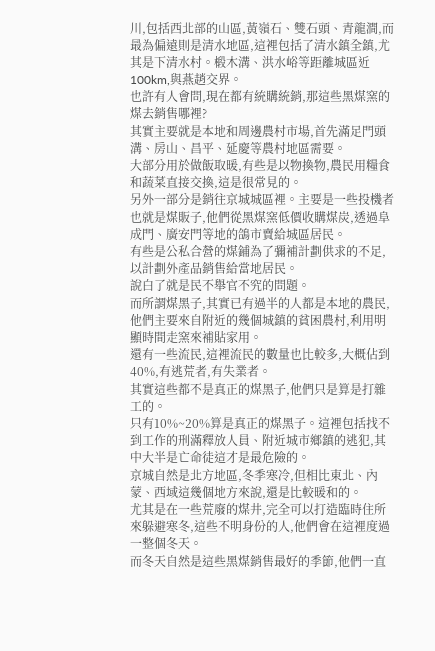川,包括西北部的山區,黃嶺石、雙石頭、青龍澗,而最為偏遠則是清水地區,這裡包括了清水鎮全鎮,尤其是下清水村。椴木溝、洪水峪等距離城區近100km,與燕趙交界。
也許有人會問,現在都有統購統銷,那這些黑煤窯的煤去銷售哪裡?
其實主要就是本地和周邊農村市場,首先滿足門頭溝、房山、昌平、延慶等農村地區需要。
大部分用於做飯取暖,有些是以物換物,農民用糧食和蔬菜直接交換,這是很常見的。
另外一部分是銷往京城城區裡。主要是一些投機者也就是煤販子,他們從黑煤窯低價收購煤炭,透過阜成門、廣安門等地的鴿市賣給城區居民。
有些是公私合營的煤鋪為了彌補計劃供求的不足,以計劃外產品銷售給當地居民。
說白了就是民不舉官不究的問題。
而所謂煤黑子,其實已有過半的人都是本地的農民,他們主要來自附近的幾個城鎮的貧困農村,利用明顯時間走窯來補貼家用。
還有一些流民,這裡流民的數量也比較多,大概佔到40%,有逃荒者,有失業者。
其實這些都不是真正的煤黑子,他們只是算是打雜工的。
只有10%~20%算是真正的煤黑子。這裡包括找不到工作的刑滿釋放人員、附近城市鄉鎮的逃犯,其中大半是亡命徒這才是最危險的。
京城自然是北方地區,冬季寒冷,但相比東北、內蒙、西域這幾個地方來說,還是比較暖和的。
尤其是在一些荒廢的煤井,完全可以打造臨時住所來躲避寒冬,這些不明身份的人,他們會在這裡度過一整個冬天。
而冬天自然是這些黑煤銷售最好的季節,他們一直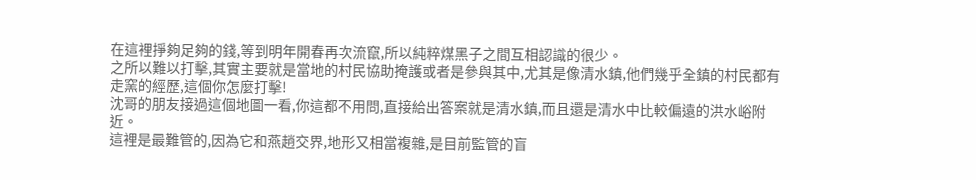在這裡掙夠足夠的錢,等到明年開春再次流竄,所以純粹煤黑子之間互相認識的很少。
之所以難以打擊,其實主要就是當地的村民協助掩護或者是參與其中,尤其是像清水鎮,他們幾乎全鎮的村民都有走窯的經歷,這個你怎麼打擊!
沈哥的朋友接過這個地圖一看,你這都不用問,直接給出答案就是清水鎮,而且還是清水中比較偏遠的洪水峪附近。
這裡是最難管的,因為它和燕趙交界,地形又相當複雜,是目前監管的盲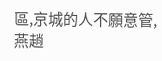區,京城的人不願意管,燕趙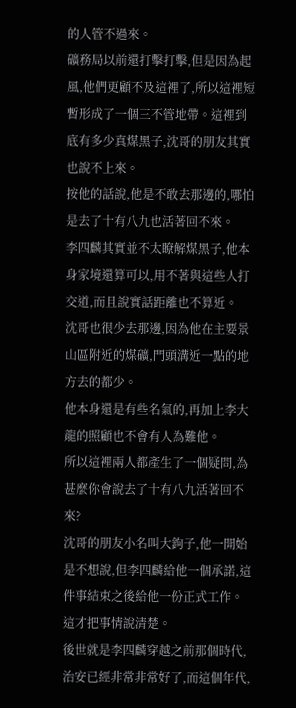的人管不過來。
礦務局以前還打擊打擊,但是因為起風,他們更顧不及這裡了,所以這裡短暫形成了一個三不管地帶。這裡到底有多少真煤黑子,沈哥的朋友其實也說不上來。
按他的話說,他是不敢去那邊的,哪怕是去了十有八九也活著回不來。
李四麟其實並不太瞭解煤黑子,他本身家境還算可以,用不著與這些人打交道,而且說實話距離也不算近。
沈哥也很少去那邊,因為他在主要景山區附近的煤礦,門頭溝近一點的地方去的都少。
他本身還是有些名氣的,再加上李大龍的照顧也不會有人為難他。
所以這裡兩人都產生了一個疑問,為甚麼你會說去了十有八九活著回不來?
沈哥的朋友小名叫大鉤子,他一開始是不想說,但李四麟給他一個承諾,這件事結束之後給他一份正式工作。這才把事情說清楚。
後世就是李四麟穿越之前那個時代,治安已經非常非常好了,而這個年代,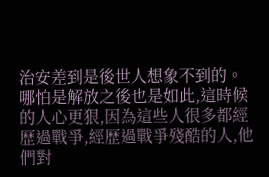治安差到是後世人想象不到的。
哪怕是解放之後也是如此,這時候的人心更狠,因為這些人很多都經歷過戰爭,經歷過戰爭殘酷的人,他們對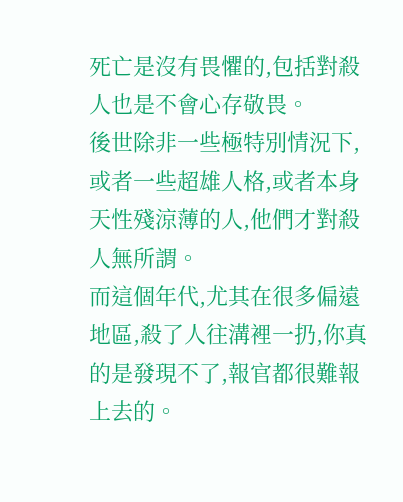死亡是沒有畏懼的,包括對殺人也是不會心存敬畏。
後世除非一些極特別情況下,或者一些超雄人格,或者本身天性殘涼薄的人,他們才對殺人無所謂。
而這個年代,尤其在很多偏遠地區,殺了人往溝裡一扔,你真的是發現不了,報官都很難報上去的。